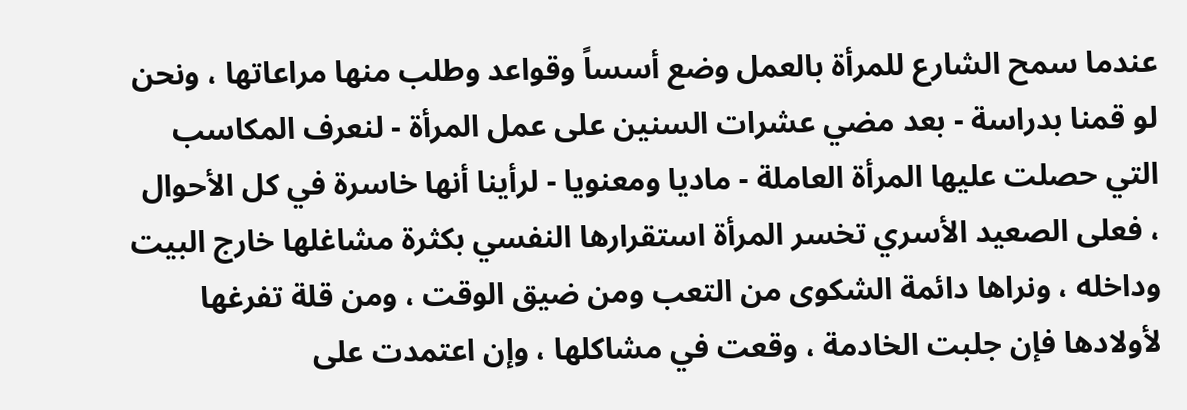عندما سمح الشارع للمرأة بالعمل وضع أسساً وقواعد وطلب منها مراعاتها ، ونحن لو قمنا بدراسة - بعد مضي عشرات السنين على عمل المرأة - لنعرف المكاسب التي حصلت عليها المرأة العاملة - ماديا ومعنويا - لرأينا أنها خاسرة في كل الأحوال ، فعلى الصعيد الأسري تخسر المرأة استقرارها النفسي بكثرة مشاغلها خارج البيت وداخله ، ونراها دائمة الشكوى من التعب ومن ضيق الوقت ، ومن قلة تفرغها لأولادها فإن جلبت الخادمة ، وقعت في مشاكلها ، وإن اعتمدت على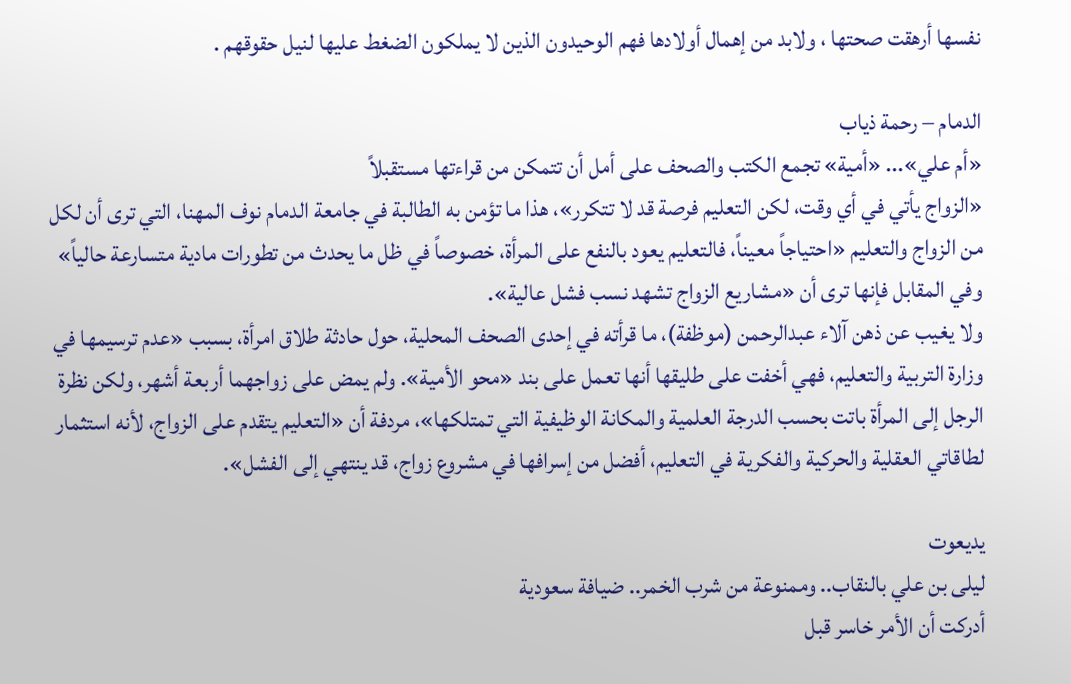نفسها أرهقت صحتها ، ولابد من إهمال أولادها فهم الوحيدون الذين لا يملكون الضغط عليها لنيل حقوقهم .

الدمام – رحمة ذياب
«أم علي»... «أمية» تجمع الكتب والصحف على أمل أن تتمكن من قراءتها مستقبلاً
«الزواج يأتي في أي وقت، لكن التعليم فرصة قد لا تتكرر»، هذا ما تؤمن به الطالبة في جامعة الدمام نوف المهنا، التي ترى أن لكل من الزواج والتعليم «احتياجاً معيناً، فالتعليم يعود بالنفع على المرأة، خصوصاً في ظل ما يحدث من تطورات مادية متسارعة حالياً» وفي المقابل فإنها ترى أن «مشاريع الزواج تشهد نسب فشل عالية».
ولا يغيب عن ذهن آلاء عبدالرحمن (موظفة)، ما قرأته في إحدى الصحف المحلية، حول حادثة طلاق امرأة، بسبب «عدم ترسيمها في وزارة التربية والتعليم، فهي أخفت على طليقها أنها تعمل على بند «محو الأمية». ولم يمض على زواجهما أربعة أشهر، ولكن نظرة الرجل إلى المرأة باتت بحسب الدرجة العلمية والمكانة الوظيفية التي تمتلكها»، مردفة أن «التعليم يتقدم على الزواج، لأنه استثمار لطاقاتي العقلية والحركية والفكرية في التعليم، أفضل من إسرافها في مشروع زواج، قد ينتهي إلى الفشل».

يديعوت
ليلى بن علي بالنقاب.. وممنوعة من شرب الخمر.. ضيافة سعودية
أدركت أن الأمر خاسر قبل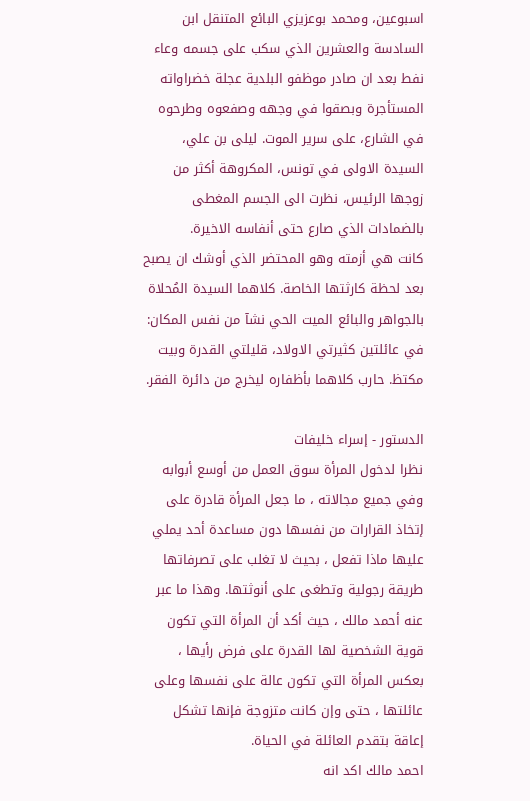اسبوعين، ومحمد بوعزيزي البائع المتنقل ابن السادسة والعشرين الذي سكب على جسمه وعاء نفط بعد ان صادر موظفو البلدية عجلة خضراواته المستأجرة وبصقوا في وجهه وصفعوه وطرحوه في الشارع، على سرير الموت. ليلى بن علي، السيدة الاولى في تونس، المكروهة أكثر من زوجها الرئيس، نظرت الى الجسم المغطى بالضمادات الذي صارع حتى أنفاسه الاخيرة.
كانت هي أزمته وهو المحتضر الذي أوشك ان يصبح بعد لحظة كارثتها الخاصة. كلاهما السيدة المُحلاة بالجواهر والبائع الميت الحي نشآ من نفس المكان: في عائلتين كثيرتي الاولاد، قليلتي القدرة وبيت مكتظ. حارب كلاهما بأظفاره ليخرج من دائرة الفقر.

الدستور - إسراء خليفات
نظرا لدخول المرأة سوق العمل من أوسع أبوابه وفي جميع مجالاته ، ما جعل المرأة قادرة على إتخاذ القرارات من نفسها دون مساعدة أحد يملي عليها ماذا تفعل ، بحيث لا تغلب على تصرفاتها طريقة رجولية وتطغى على أنوثتها. وهذا ما عبر عنه أحمد مالك ، حيث أكد أن المرأة التي تكون قوية الشخصية لها القدرة على فرض رأيها ، بعكس المرأة التي تكون عالة على نفسها وعلى عائلتها ، حتى وإن كانت متزوجة فإنها تشكل إعاقة بتقدم العائلة في الحياة.
احمد مالك اكد انه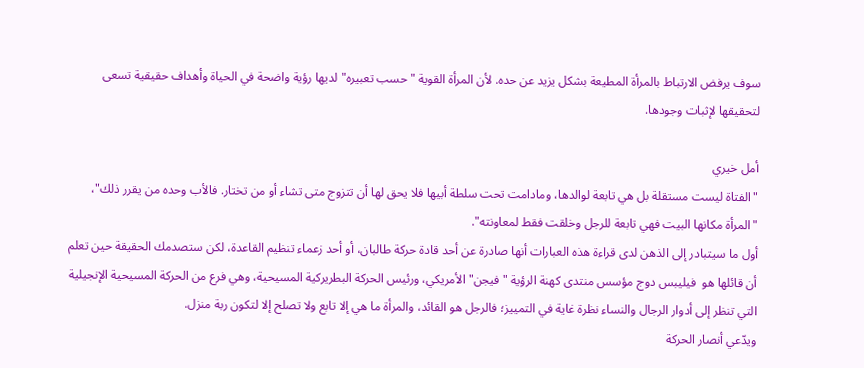سوف يرفض الارتباط بالمرأة المطيعة بشكل يزيد عن حده. لأن المرأة القوية "حسب تعبيره" لديها رؤية واضحة في الحياة وأهداف حقيقية تسعى لتحقيقها لإثبات وجودها.

أمل خيري
"الفتاة ليست مستقلة بل هي تابعة لوالدها، ومادامت تحت سلطة أبيها فلا يحق لها أن تتزوج متى تشاء أو من تختار. فالأب وحده من يقرر ذلك"، "المرأة مكانها البيت فهي تابعة للرجل وخلقت فقط لمعاونته".
أول ما سيتبادر إلى الذهن لدى قراءة هذه العبارات أنها صادرة عن أحد قادة حركة طالبان، أو أحد زعماء تنظيم القاعدة، لكن ستصدمك الحقيقة حين تعلم أن قائلها هو  فيليبس دوج مؤسس منتدى كهنة الرؤية "فيجن" الأمريكي، ورئيس الحركة البطريركية المسيحية، وهي فرع من الحركة المسيحية الإنجيلية التي تنظر إلى أدوار الرجال والنساء نظرة غاية في التمييز؛ فالرجل هو القائد، والمرأة ما هي إلا تابع ولا تصلح إلا لتكون ربة منزل.
ويدّعي أنصار الحركة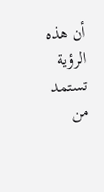أن هذه الرؤية تستمد من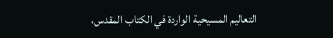التعاليم المسيحية الواردة في الكتاب المقدس،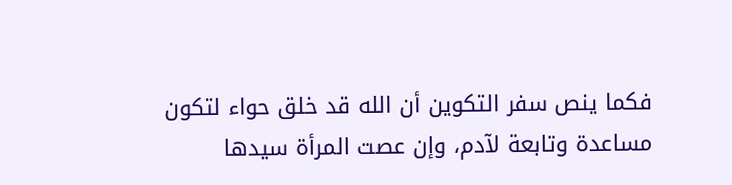فكما ينص سفر التكوين أن الله قد خلق حواء لتكون مساعدة وتابعة لآدم، وإن عصت المرأة سيدها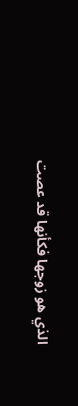الذي هو زوجها فكأنها قد عصت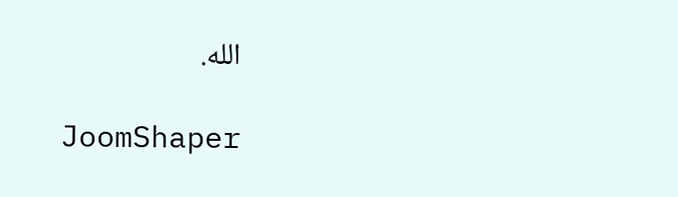الله.

JoomShaper